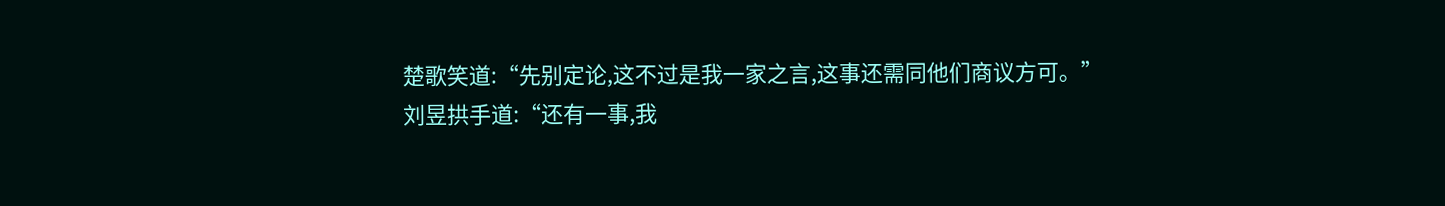楚歌笑道:“先别定论,这不过是我一家之言,这事还需同他们商议方可。”
刘昱拱手道:“还有一事,我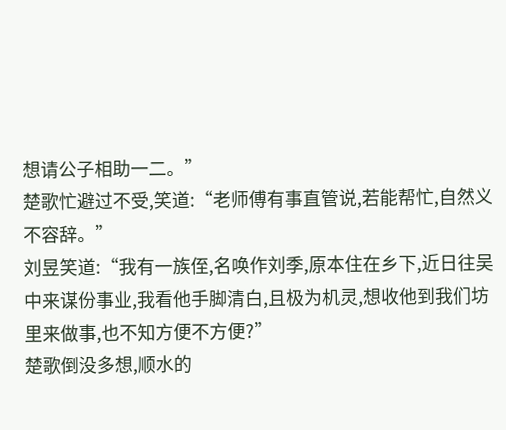想请公子相助一二。”
楚歌忙避过不受,笑道:“老师傅有事直管说,若能帮忙,自然义不容辞。”
刘昱笑道:“我有一族侄,名唤作刘季,原本住在乡下,近日往吴中来谋份事业,我看他手脚清白,且极为机灵,想收他到我们坊里来做事,也不知方便不方便?”
楚歌倒没多想,顺水的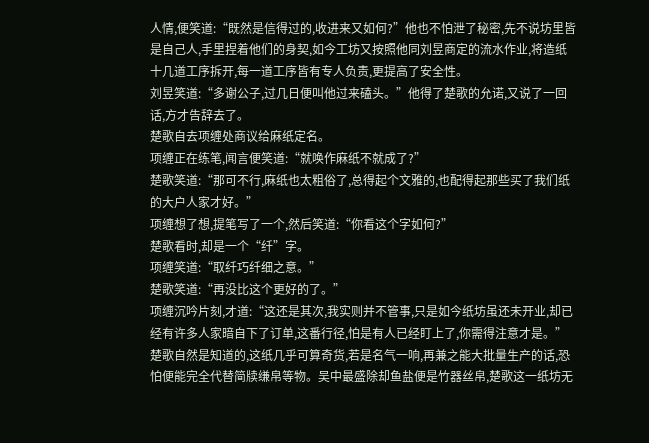人情,便笑道:“既然是信得过的,收进来又如何?”他也不怕泄了秘密,先不说坊里皆是自己人,手里捏着他们的身契,如今工坊又按照他同刘昱商定的流水作业,将造纸十几道工序拆开,每一道工序皆有专人负责,更提高了安全性。
刘昱笑道:“多谢公子,过几日便叫他过来磕头。”他得了楚歌的允诺,又说了一回话,方才告辞去了。
楚歌自去项缠处商议给麻纸定名。
项缠正在练笔,闻言便笑道:“就唤作麻纸不就成了?”
楚歌笑道:“那可不行,麻纸也太粗俗了,总得起个文雅的,也配得起那些买了我们纸的大户人家才好。”
项缠想了想,提笔写了一个,然后笑道:“你看这个字如何?”
楚歌看时,却是一个“纤”字。
项缠笑道:“取纤巧纤细之意。”
楚歌笑道:“再没比这个更好的了。”
项缠沉吟片刻,才道:“这还是其次,我实则并不管事,只是如今纸坊虽还未开业,却已经有许多人家暗自下了订单,这番行径,怕是有人已经盯上了,你需得注意才是。”
楚歌自然是知道的,这纸几乎可算奇货,若是名气一响,再兼之能大批量生产的话,恐怕便能完全代替简牍缣帛等物。吴中最盛除却鱼盐便是竹器丝帛,楚歌这一纸坊无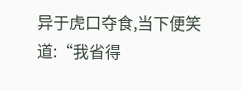异于虎口夺食,当下便笑道:“我省得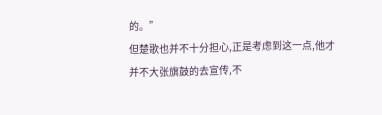的。”
但楚歌也并不十分担心,正是考虑到这一点,他才并不大张旗鼓的去宣传,不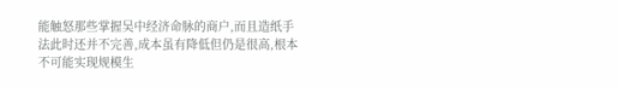能触怒那些掌握吴中经济命脉的商户,而且造纸手法此时还并不完善,成本虽有降低但仍是很高,根本不可能实现规模生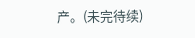产。(未完待续)